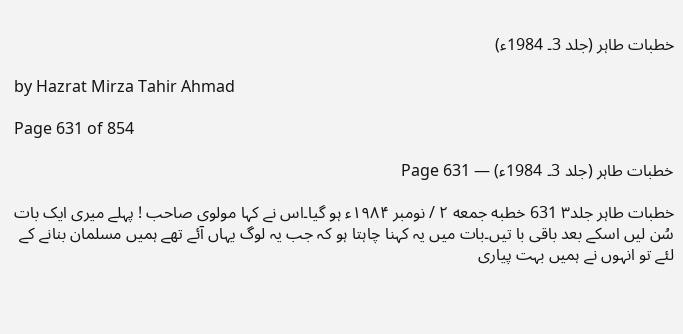خطبات طاہر (جلد 3۔ 1984ء)

by Hazrat Mirza Tahir Ahmad

Page 631 of 854

خطبات طاہر (جلد 3۔ 1984ء) — Page 631

خطبات طاہر جلد۳ 631 خطبه جمعه ۲ / نومبر ۱۹۸۴ء ہو گیا۔اس نے کہا مولوی صاحب ! پہلے میری ایک بات سُن لیں اسکے بعد باقی با تیں۔بات میں یہ کہنا چاہتا ہو کہ جب یہ لوگ یہاں آئے تھے ہمیں مسلمان بنانے کے لئے تو انہوں نے ہمیں بہت پیاری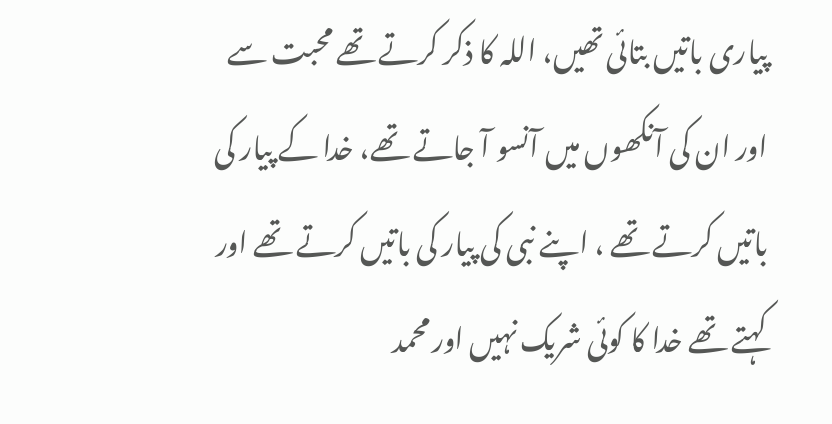پیاری باتیں بتائی تھیں، اللہ کا ذکر کرتے تھے محبت سے اور ان کی آنکھوں میں آنسو آ جاتے تھے، خدا کے پیار کی باتیں کرتے تھے ، اپنے نبی کی پیار کی باتیں کرتے تھے اور کہتے تھے خدا کا کوئی شریک نہیں اور محمد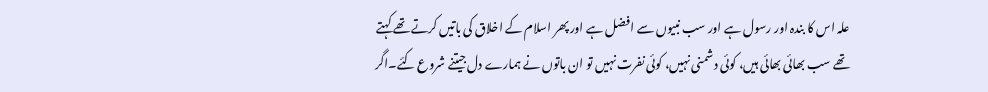علہ اس کا بندہ اور رسول ہے اور سب نبیوں سے افضل ہے اور پھر اسلام کے اخلاق کی باتیں کرتے تھے کہتے تھے سب بھائی بھائی ہیں، کوئی دشمنی نہیں، کوئی نفرت نہیں تو ان باتوں نے ہمارے دل جیتنے شروع کئے۔اگر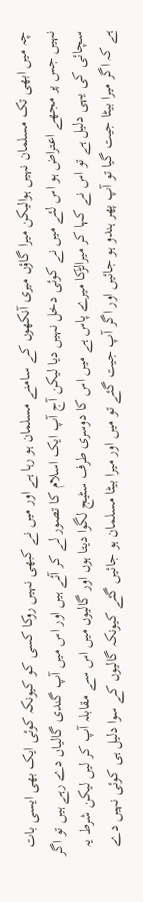چہ میں ابھی تک مسلمان نہیں ہوالیکن میرا گاؤں میری آنکھوں کے سامنے مسلمان ہو رہا ہے اور میں نے کبھی نہیں روکا کسی کو کیونکہ کوئی ایک بھی ایسی بات نہیں جس پر مجھے اعتراض ہو اس لئے میں نے کوئی دخل نہیں دیا لیکن آج آپ ایک اسلام کا تصور لے کر آئے ہیں اور اس میں آپ گندی گالیاں دے رہے ہیں تو اگر سچائی کی یہی دلیل ہے تو اس نے کہا کر میرالڑکا میرے پاس ہے میں اس کا دوسری طرف سٹیج لگوا دیتا ہوں اور گالیوں میں اس سے مقابلہ آپ کر لیں لیکن شرط یہ ہے کہ اگر میرا بیٹا جیت گیا تو آپ پھر ہندو ہو جائیں اور اگر آپ جیت گئے تو میں اور میرا بیٹا مسلمان ہو جائیں گئے کیونکہ گالیوں کے سوا دلیل ہی کوئی نہیں دے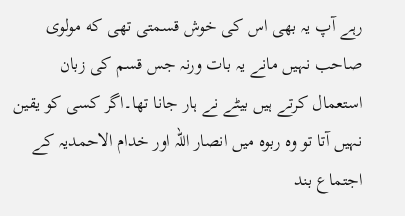رہے آپ یہ بھی اس کی خوش قسمتی تھی که مولوی صاحب نہیں مانے یہ بات ورنہ جس قسم کی زبان استعمال کرتے ہیں بیٹے نے ہار جانا تھا۔اگر کسی کو یقین نہیں آتا تو وہ ربوہ میں انصار اللہ اور خدام الاحمدیہ کے اجتماع بند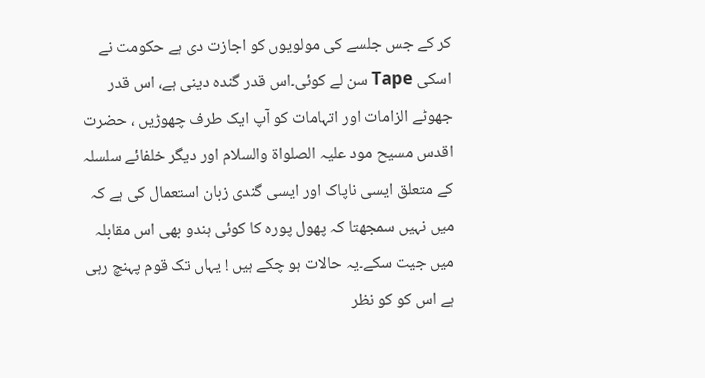کر کے جس جلسے کی مولویوں کو اجازت دی ہے حکومت نے اسکی Tape سن لے کوئی۔اس قدر گندہ دینی ہے، اس قدر جھوٹے الزامات اور اتہامات کو آپ ایک طرف چھوڑیں ، حضرت اقدس مسیح مود علیہ الصلواۃ والسلام اور دیگر خلفائے سلسلہ کے متعلق ایسی ناپاک اور ایسی گندی زبان استعمال کی ہے کہ میں نہیں سمجھتا کہ پھول پورہ کا کوئی ہندو بھی اس مقابلہ میں جیت سکے۔یہ حالات ہو چکے ہیں ! یہاں تک قوم پہنچ رہی ہے اس کو کو نظر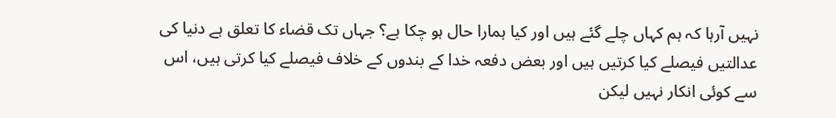نہیں آرہا کہ ہم کہاں چلے گئے ہیں اور کیا ہمارا حال ہو چکا ہے؟ جہاں تک قضاء کا تعلق ہے دنیا کی عدالتیں فیصلے کیا کرتیں ہیں اور بعض دفعہ خدا کے بندوں کے خلاف فیصلے کیا کرتی ہیں، اس سے کوئی انکار نہیں لیکن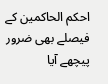احکم الحاکمین کے فیصلے بھی ضرور پیچھے آیا